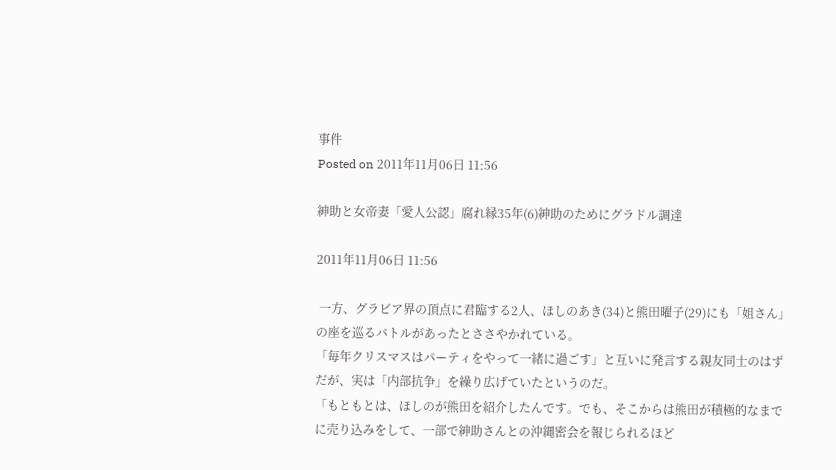事件
Posted on 2011年11月06日 11:56

紳助と女帝妻「愛人公認」腐れ縁35年(6)紳助のためにグラドル調達

2011年11月06日 11:56

 一方、グラビア界の頂点に君臨する2人、ほしのあき(34)と熊田曜子(29)にも「姐さん」の座を巡るバトルがあったとささやかれている。
「毎年クリスマスはパーティをやって一緒に過ごす」と互いに発言する親友同士のはずだが、実は「内部抗争」を繰り広げていたというのだ。
「もともとは、ほしのが熊田を紹介したんです。でも、そこからは熊田が積極的なまでに売り込みをして、一部で紳助さんとの沖縄密会を報じられるほど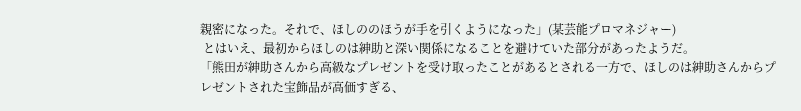親密になった。それで、ほしののほうが手を引くようになった」(某芸能プロマネジャー)
 とはいえ、最初からほしのは紳助と深い関係になることを避けていた部分があったようだ。
「熊田が紳助さんから高級なプレゼントを受け取ったことがあるとされる一方で、ほしのは紳助さんからプレゼントされた宝飾品が高価すぎる、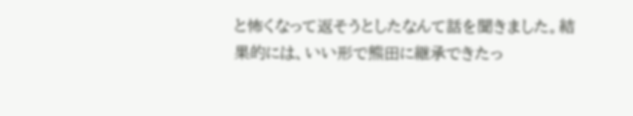と怖くなって返そうとしたなんて話を聞きました。結果的には、いい形で熊田に継承できたっ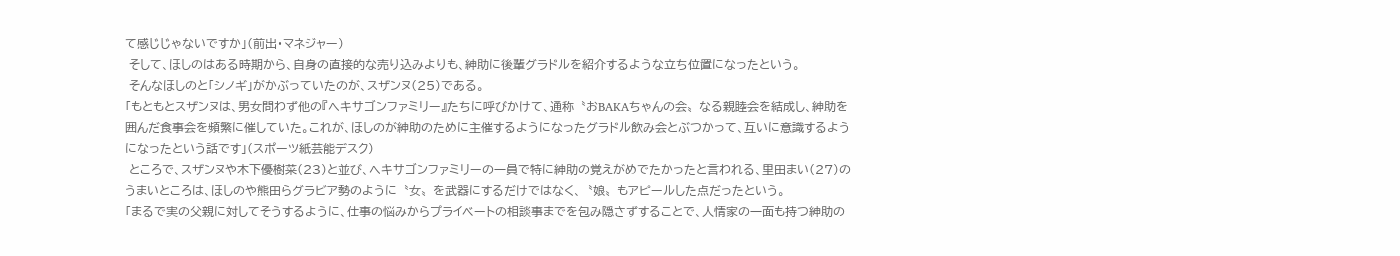て感じじゃないですか」(前出・マネジャー)
 そして、ほしのはある時期から、自身の直接的な売り込みよりも、紳助に後輩グラドルを紹介するような立ち位置になったという。
 そんなほしのと「シノギ」がかぶっていたのが、スザンヌ(25)である。
「もともとスザンヌは、男女問わず他の『へキサゴンファミリー』たちに呼びかけて、通称〝おBAKAちゃんの会〟なる親睦会を結成し、紳助を囲んだ食事会を頻繁に催していた。これが、ほしのが紳助のために主催するようになったグラドル飲み会とぶつかって、互いに意識するようになったという話です」(スポーツ紙芸能デスク)
 ところで、スザンヌや木下優樹菜(23)と並び、へキサゴンファミリーの一員で特に紳助の覚えがめでたかったと言われる、里田まい(27)のうまいところは、ほしのや熊田らグラビア勢のように〝女〟を武器にするだけではなく、〝娘〟もアピールした点だったという。
「まるで実の父親に対してそうするように、仕事の悩みからプライベートの相談事までを包み隠さずすることで、人情家の一面も持つ紳助の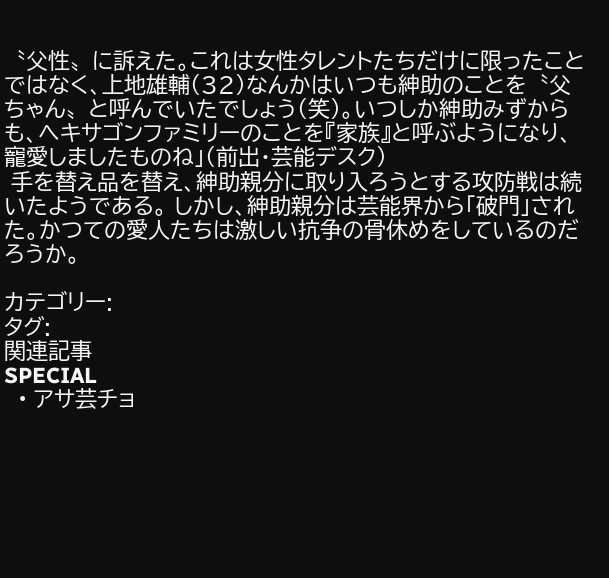〝父性〟に訴えた。これは女性タレントたちだけに限ったことではなく、上地雄輔(32)なんかはいつも紳助のことを〝父ちゃん〟と呼んでいたでしょう(笑)。いつしか紳助みずからも、へキサゴンファミリーのことを『家族』と呼ぶようになり、寵愛しましたものね」(前出・芸能デスク)
 手を替え品を替え、紳助親分に取り入ろうとする攻防戦は続いたようである。 しかし、紳助親分は芸能界から「破門」された。かつての愛人たちは激しい抗争の骨休めをしているのだろうか。

カテゴリー:
タグ:
関連記事
SPECIAL
  • アサ芸チョ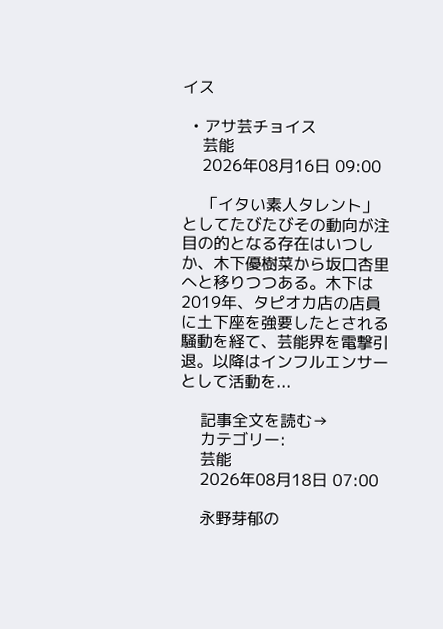イス

  • アサ芸チョイス
    芸能
    2026年08月16日 09:00

    「イタい素人タレント」としてたびたびその動向が注目の的となる存在はいつしか、木下優樹菜から坂口杏里へと移りつつある。木下は2019年、タピオカ店の店員に土下座を強要したとされる騒動を経て、芸能界を電撃引退。以降はインフルエンサーとして活動を...

    記事全文を読む→
    カテゴリー:
    芸能
    2026年08月18日 07:00

    永野芽郁の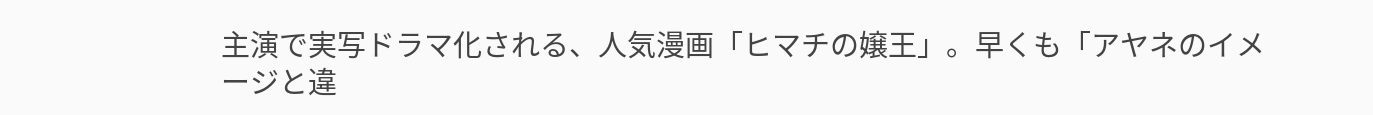主演で実写ドラマ化される、人気漫画「ヒマチの嬢王」。早くも「アヤネのイメージと違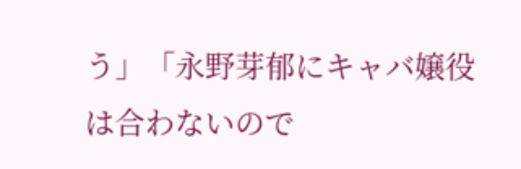う」「永野芽郁にキャバ嬢役は合わないので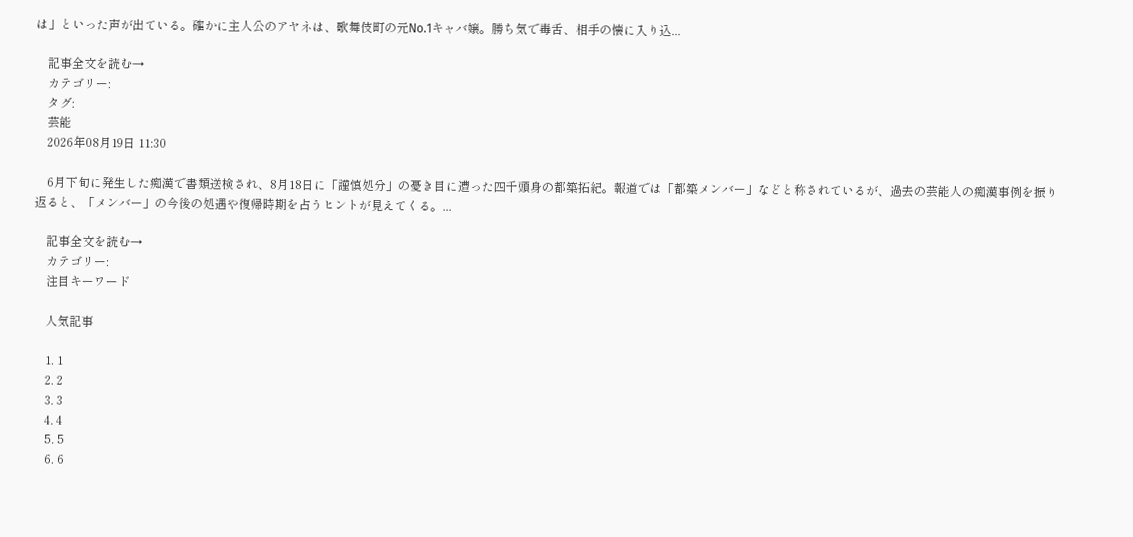は」といった声が出ている。確かに主人公のアヤネは、歌舞伎町の元No.1キャバ嬢。勝ち気で毒舌、相手の懐に入り込...

    記事全文を読む→
    カテゴリー:
    タグ:
    芸能
    2026年08月19日 11:30

    6月下旬に発生した痴漢で書類送検され、8月18日に「謹慎処分」の憂き目に遭った四千頭身の都築拓紀。報道では「都築メンバー」などと称されているが、過去の芸能人の痴漢事例を振り返ると、「メンバー」の今後の処遇や復帰時期を占うヒントが見えてくる。...

    記事全文を読む→
    カテゴリー:
    注目キーワード

    人気記事

    1. 1
    2. 2
    3. 3
    4. 4
    5. 5
    6. 6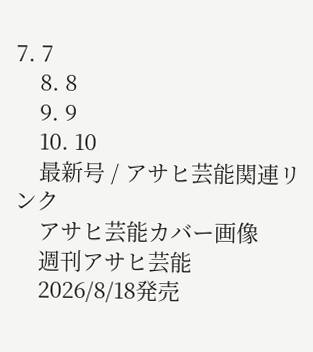7. 7
    8. 8
    9. 9
    10. 10
    最新号 / アサヒ芸能関連リンク
    アサヒ芸能カバー画像
    週刊アサヒ芸能
    2026/8/18発売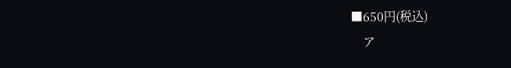■650円(税込)
    ア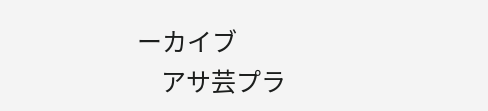ーカイブ
    アサ芸プラ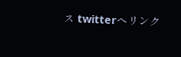ス twitterへリンク